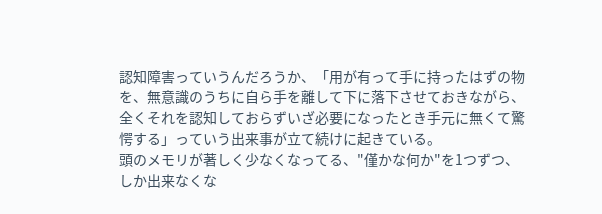認知障害っていうんだろうか、「用が有って手に持ったはずの物を、無意識のうちに自ら手を離して下に落下させておきながら、全くそれを認知しておらずいざ必要になったとき手元に無くて驚愕する」っていう出来事が立て続けに起きている。
頭のメモリが著しく少なくなってる、"僅かな何か"を1つずつ、しか出来なくな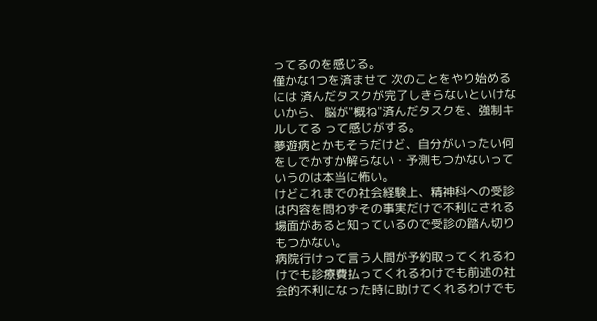ってるのを感じる。
僅かな1つを済ませて 次のことをやり始めるには 済んだタスクが完了しきらないといけないから、 脳が"概ね"済んだタスクを、強制キルしてる って感じがする。
夢遊病とかもそうだけど、自分がいったい何をしでかすか解らない・予測もつかないっていうのは本当に怖い。
けどこれまでの社会経験上、精神科への受診は内容を問わずその事実だけで不利にされる場面があると知っているので受診の踏ん切りもつかない。
病院行けって言う人間が予約取ってくれるわけでも診療費払ってくれるわけでも前述の社会的不利になった時に助けてくれるわけでも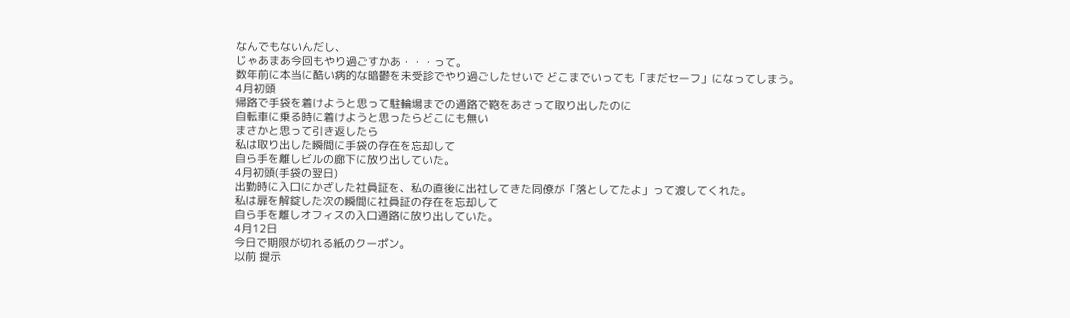なんでもないんだし、
じゃあまあ今回もやり過ごすかあ・・・って。
数年前に本当に酷い病的な暗鬱を未受診でやり過ごしたせいで どこまでいっても「まだセーフ」になってしまう。
4月初頭
帰路で手袋を着けようと思って駐輪場までの通路で鞄をあさって取り出したのに
自転車に乗る時に着けようと思ったらどこにも無い
まさかと思って引き返したら
私は取り出した瞬間に手袋の存在を忘却して
自ら手を離しビルの廊下に放り出していた。
4月初頭(手袋の翌日)
出勤時に入口にかざした社員証を、私の直後に出社してきた同僚が「落としてたよ」って渡してくれた。
私は扉を解錠した次の瞬間に社員証の存在を忘却して
自ら手を離しオフィスの入口通路に放り出していた。
4月12日
今日で期限が切れる紙のクーポン。
以前 提示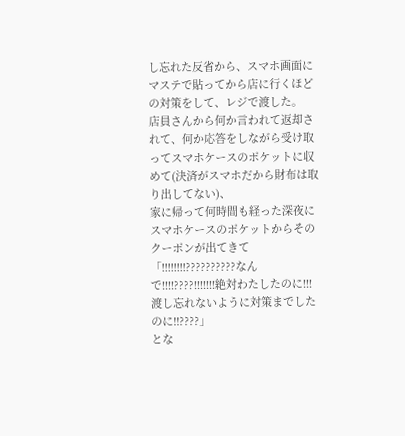し忘れた反省から、スマホ画面にマステで貼ってから店に行くほどの対策をして、レジで渡した。
店員さんから何か言われて返却されて、何か応答をしながら受け取ってスマホケースのポケットに収めて(決済がスマホだから財布は取り出してない)、
家に帰って何時間も経った深夜に
スマホケースのポケットからそのクーポンが出てきて
「!!!!!!!!??????????なんで!!!!????!!!!!!!絶対わたしたのに!!!渡し忘れないように対策までしたのに!!????」
とな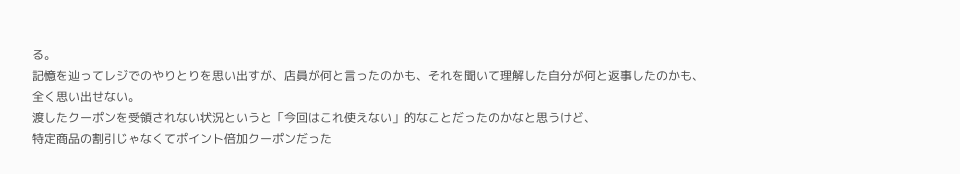る。
記憶を辿ってレジでのやりとりを思い出すが、店員が何と言ったのかも、それを聞いて理解した自分が何と返事したのかも、
全く思い出せない。
渡したクーポンを受領されない状況というと「今回はこれ使えない」的なことだったのかなと思うけど、
特定商品の割引じゃなくてポイント倍加クーポンだった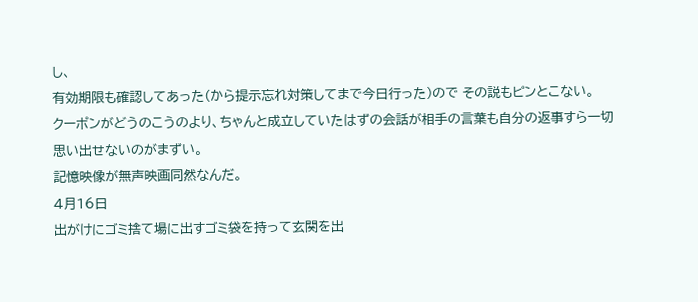し、
有効期限も確認してあった(から提示忘れ対策してまで今日行った)ので その説もピンとこない。
クーポンがどうのこうのより、ちゃんと成立していたはずの会話が相手の言葉も自分の返事すら一切思い出せないのがまずい。
記憶映像が無声映画同然なんだ。
4月16日
出がけにゴミ捨て場に出すゴミ袋を持って玄関を出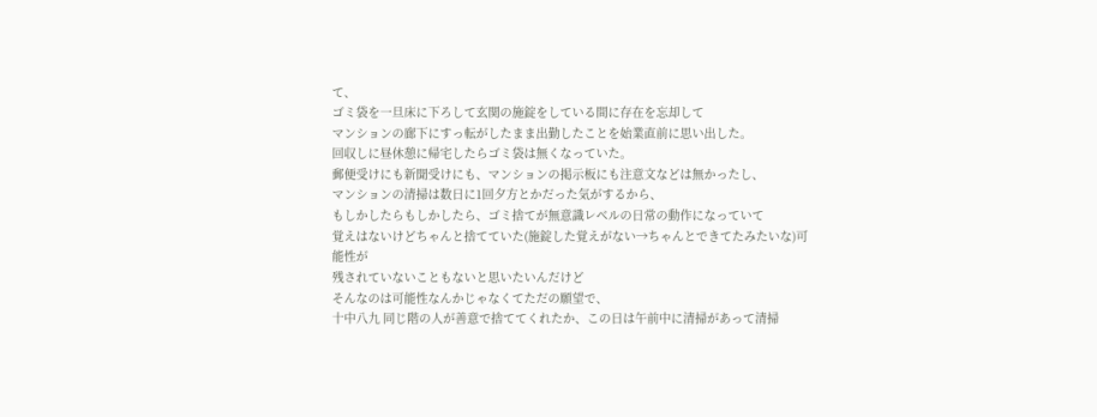て、
ゴミ袋を一旦床に下ろして玄関の施錠をしている間に存在を忘却して
マンションの廊下にすっ転がしたまま出勤したことを始業直前に思い出した。
回収しに昼休憩に帰宅したらゴミ袋は無くなっていた。
郵便受けにも新聞受けにも、マンションの掲示板にも注意文などは無かったし、
マンションの清掃は数日に1回夕方とかだった気がするから、
もしかしたらもしかしたら、ゴミ捨てが無意識レベルの日常の動作になっていて
覚えはないけどちゃんと捨てていた(施錠した覚えがない→ちゃんとできてたみたいな)可能性が
残されていないこともないと思いたいんだけど
そんなのは可能性なんかじゃなくてただの願望で、
十中八九 同じ階の人が善意で捨ててくれたか、この日は午前中に清掃があって清掃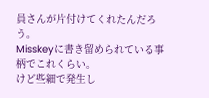員さんが片付けてくれたんだろう。
Misskeyに書き留められている事柄でこれくらい。
けど些細で発生し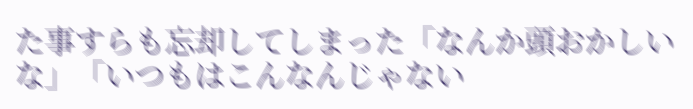た事すらも忘却してしまった「なんか頭おかしいな」「いつもはこんなんじゃない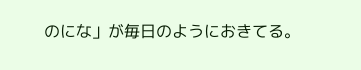のにな」が毎日のようにおきてる。